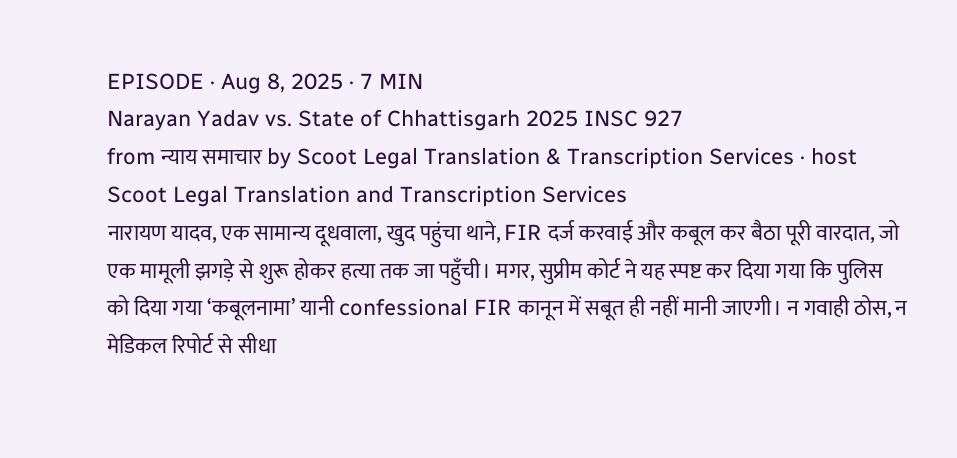EPISODE · Aug 8, 2025 · 7 MIN
Narayan Yadav vs. State of Chhattisgarh 2025 INSC 927
from न्याय समाचार by Scoot Legal Translation & Transcription Services · host Scoot Legal Translation and Transcription Services
नारायण यादव, एक सामान्य दूधवाला, खुद पहुंचा थाने, FIR दर्ज करवाई और कबूल कर बैठा पूरी वारदात, जो एक मामूली झगड़े से शुरू होकर हत्या तक जा पहुँची। मगर, सुप्रीम कोर्ट ने यह स्पष्ट कर दिया गया कि पुलिस को दिया गया ‘कबूलनामा’ यानी confessional FIR कानून में सबूत ही नहीं मानी जाएगी। न गवाही ठोस, न मेडिकल रिपोर्ट से सीधा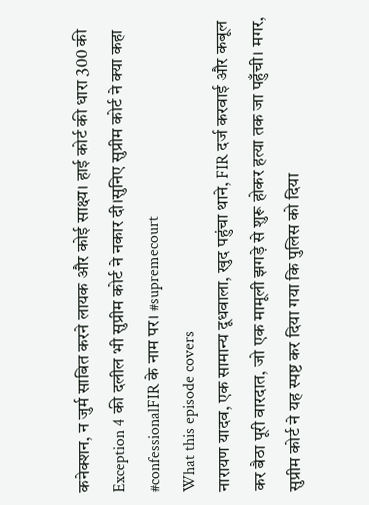कनेक्शन, न जुर्म साबित करने लायक और कोई साक्ष्य। हाई कोर्ट की धारा 300 की Exception 4 की दलील भी सुप्रीम कोर्ट ने नकार दी।सुनिए सुप्रीम कोर्ट ने क्या कहा #confessionalFIR के नाम पर। #supremecourt
What this episode covers
नारायण यादव, एक सामान्य दूधवाला, खुद पहुंचा थाने, FIR दर्ज करवाई और कबूल कर बैठा पूरी वारदात, जो एक मामूली झगड़े से शुरू होकर हत्या तक जा पहुँची। मगर, सुप्रीम कोर्ट ने यह स्पष्ट कर दिया गया कि पुलिस को दिया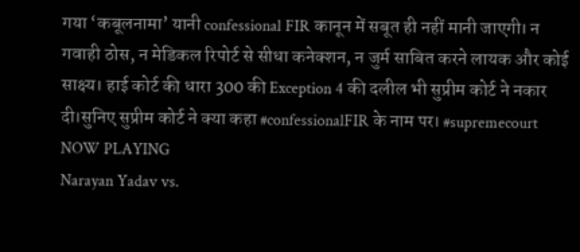गया ‘कबूलनामा’ यानी confessional FIR कानून में सबूत ही नहीं मानी जाएगी। न गवाही ठोस, न मेडिकल रिपोर्ट से सीधा कनेक्शन, न जुर्म साबित करने लायक और कोई साक्ष्य। हाई कोर्ट की धारा 300 की Exception 4 की दलील भी सुप्रीम कोर्ट ने नकार दी।सुनिए सुप्रीम कोर्ट ने क्या कहा #confessionalFIR के नाम पर। #supremecourt
NOW PLAYING
Narayan Yadav vs.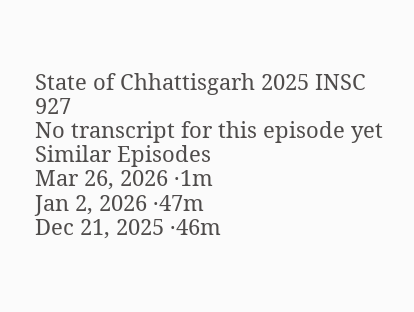State of Chhattisgarh 2025 INSC 927
No transcript for this episode yet
Similar Episodes
Mar 26, 2026 ·1m
Jan 2, 2026 ·47m
Dec 21, 2025 ·46m